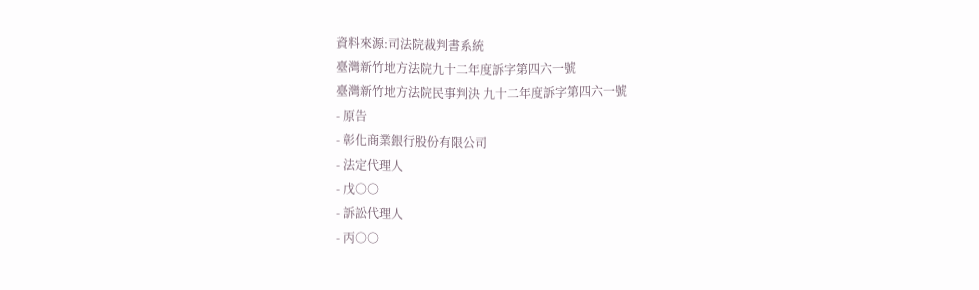資料來源:司法院裁判書系統
臺灣新竹地方法院九十二年度訴字第四六一號
臺灣新竹地方法院民事判決 九十二年度訴字第四六一號
- 原告
- 彰化商業銀行股份有限公司
- 法定代理人
- 戊○○
- 訴訟代理人
- 丙○○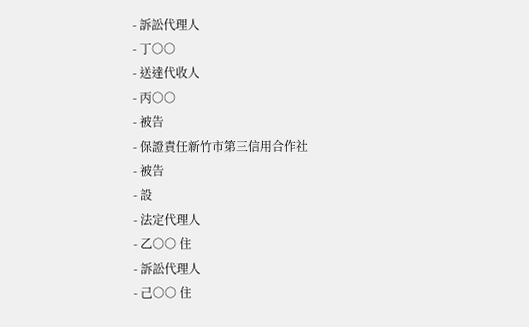- 訴訟代理人
- 丁○○
- 送達代收人
- 丙○○
- 被告
- 保證責任新竹市第三信用合作社
- 被告
- 設
- 法定代理人
- 乙○○ 住
- 訴訟代理人
- 己○○ 住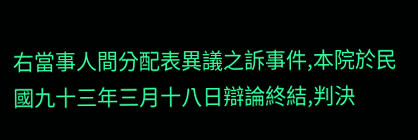右當事人間分配表異議之訴事件,本院於民國九十三年三月十八日辯論終結,判決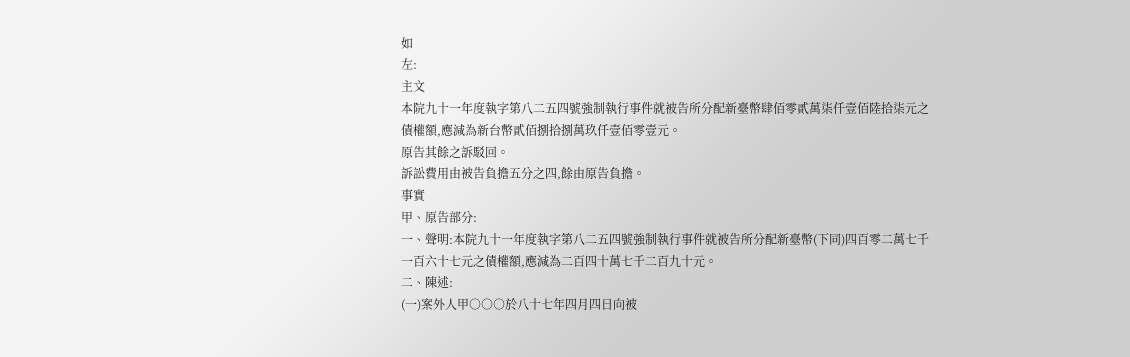如
左:
主文
本院九十一年度執字第八二五四號強制執行事件就被告所分配新臺幣肆佰零貳萬柒仟壹佰陸拾柒元之債權額,應減為新台幣貳佰捌拾捌萬玖仟壹佰零壹元。
原告其餘之訴駁回。
訴訟費用由被告負擔五分之四,餘由原告負擔。
事實
甲、原告部分:
一、聲明:本院九十一年度執字第八二五四號強制執行事件就被告所分配新臺幣(下同)四百零二萬七千一百六十七元之債權額,應減為二百四十萬七千二百九十元。
二、陳述:
(一)案外人甲○○○於八十七年四月四日向被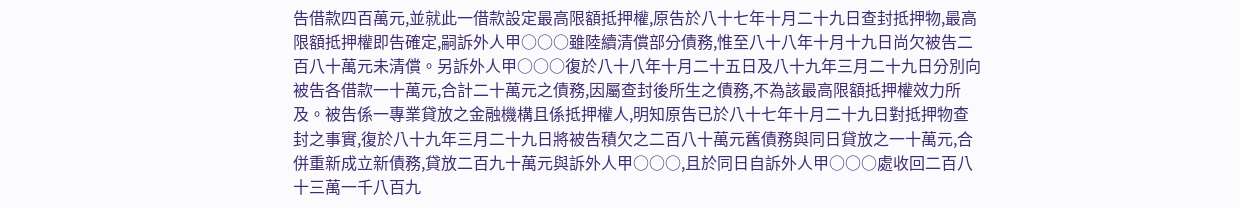告借款四百萬元,並就此一借款設定最高限額抵押權,原告於八十七年十月二十九日查封抵押物,最高限額抵押權即告確定,嗣訴外人甲○○○雖陸續清償部分債務,惟至八十八年十月十九日尚欠被告二百八十萬元未清償。另訴外人甲○○○復於八十八年十月二十五日及八十九年三月二十九日分別向被告各借款一十萬元,合計二十萬元之債務,因屬查封後所生之債務,不為該最高限額抵押權效力所及。被告係一專業貸放之金融機構且係抵押權人,明知原告已於八十七年十月二十九日對抵押物查封之事實,復於八十九年三月二十九日將被告積欠之二百八十萬元舊債務與同日貸放之一十萬元,合併重新成立新債務,貸放二百九十萬元與訴外人甲○○○,且於同日自訴外人甲○○○處收回二百八十三萬一千八百九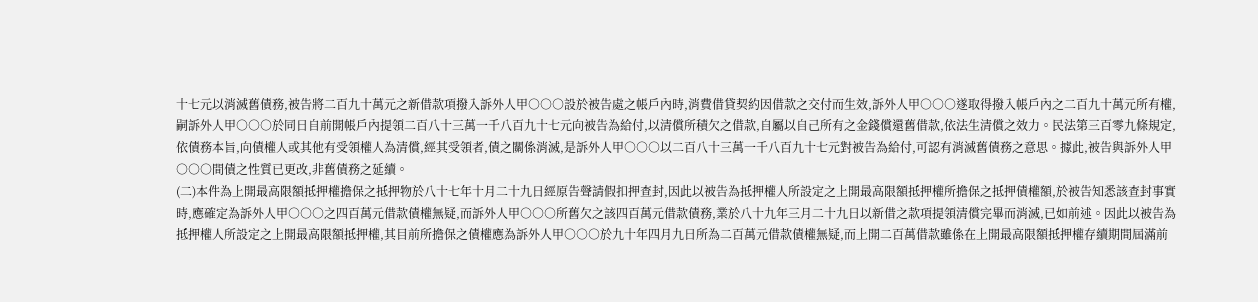十七元以消滅舊債務,被告將二百九十萬元之新借款項撥入訴外人甲○○○設於被告處之帳戶內時,消費借貸契約因借款之交付而生效,訴外人甲○○○遂取得撥入帳戶內之二百九十萬元所有權,嗣訴外人甲○○○於同日自前開帳戶內提領二百八十三萬一千八百九十七元向被告為給付,以清償所積欠之借款,自屬以自己所有之金錢償還舊借款,依法生清償之效力。民法第三百零九條規定,依債務本旨,向債權人或其他有受領權人為清償,經其受領者,債之關係消滅,是訴外人甲○○○以二百八十三萬一千八百九十七元對被告為給付,可認有消滅舊債務之意思。據此,被告與訴外人甲○○○間債之性質已更改,非舊債務之延續。
(二)本件為上開最高限額抵押權擔保之抵押物於八十七年十月二十九日經原告聲請假扣押查封,因此以被告為抵押權人所設定之上開最高限額抵押權所擔保之抵押債權額,於被告知悉該查封事實時,應確定為訴外人甲○○○之四百萬元借款債權無疑,而訴外人甲○○○所舊欠之該四百萬元借款債務,業於八十九年三月二十九日以新借之款項提領清償完畢而消滅,已如前述。因此以被告為抵押權人所設定之上開最高限額抵押權,其目前所擔保之債權應為訴外人甲○○○於九十年四月九日所為二百萬元借款債權無疑,而上開二百萬借款雖係在上開最高限額抵押權存續期間屆滿前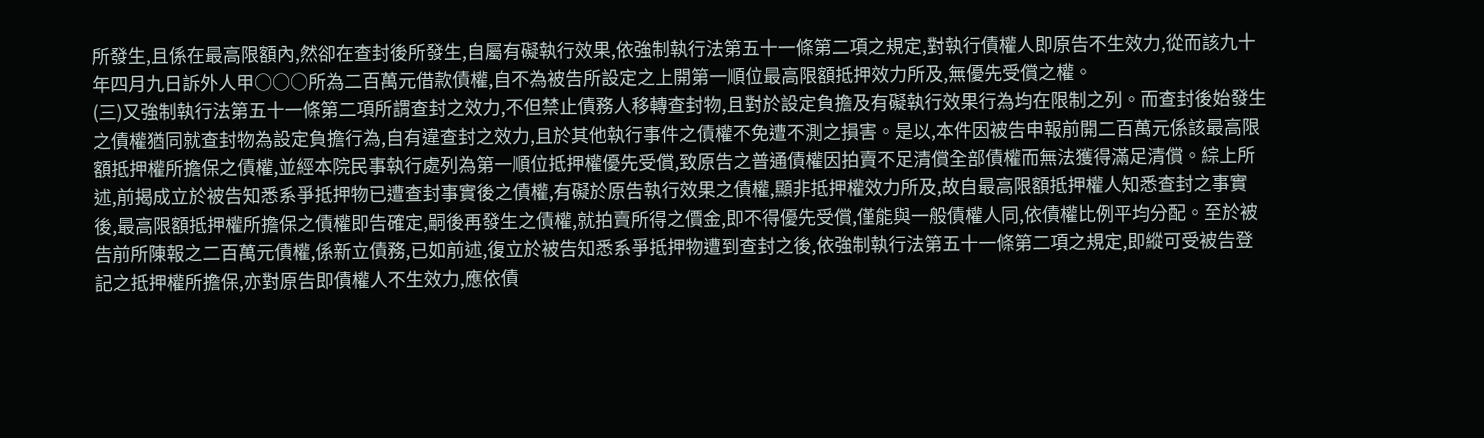所發生,且係在最高限額內,然卻在查封後所發生,自屬有礙執行效果,依強制執行法第五十一條第二項之規定,對執行債權人即原告不生效力,從而該九十年四月九日訴外人甲○○○所為二百萬元借款債權,自不為被告所設定之上開第一順位最高限額抵押效力所及,無優先受償之權。
(三)又強制執行法第五十一條第二項所謂查封之效力,不但禁止債務人移轉查封物,且對於設定負擔及有礙執行效果行為均在限制之列。而查封後始發生之債權猶同就查封物為設定負擔行為,自有違查封之效力,且於其他執行事件之債權不免遭不測之損害。是以,本件因被告申報前開二百萬元係該最高限額抵押權所擔保之債權,並經本院民事執行處列為第一順位抵押權優先受償,致原告之普通債權因拍賣不足清償全部債權而無法獲得滿足清償。綜上所述,前揭成立於被告知悉系爭抵押物已遭查封事實後之債權,有礙於原告執行效果之債權,顯非抵押權效力所及,故自最高限額抵押權人知悉查封之事實後,最高限額抵押權所擔保之債權即告確定,嗣後再發生之債權,就拍賣所得之價金,即不得優先受償,僅能與一般債權人同,依債權比例平均分配。至於被告前所陳報之二百萬元債權,係新立債務,已如前述,復立於被告知悉系爭抵押物遭到查封之後,依強制執行法第五十一條第二項之規定,即縱可受被告登記之抵押權所擔保,亦對原告即債權人不生效力,應依債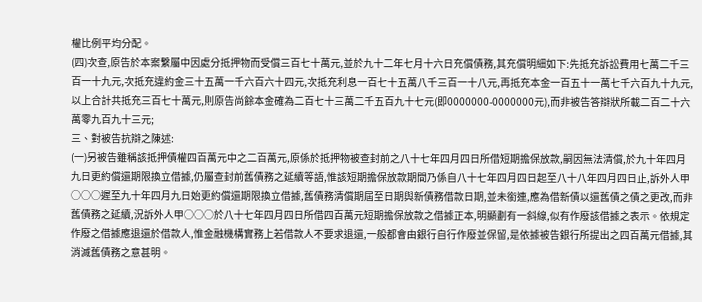權比例平均分配。
(四)次查,原告於本案繫屬中因處分抵押物而受償三百七十萬元,並於九十二年七月十六日充償債務,其充償明細如下:先抵充訴訟費用七萬二千三百一十九元,次抵充違約金三十五萬一千六百六十四元,次抵充利息一百七十五萬八千三百一十八元,再抵充本金一百五十一萬七千六百九十九元,以上合計共抵充三百七十萬元,則原告尚餘本金確為二百七十三萬二千五百九十七元(即0000000-0000000元),而非被告答辯狀所載二百二十六萬零九百九十三元;
三、對被告抗辯之陳述:
(一)另被告雖稱該抵押債權四百萬元中之二百萬元,原係於抵押物被查封前之八十七年四月四日所借短期擔保放款,嗣因無法清償,於九十年四月九日更約償還期限換立借據,仍屬查封前舊債務之延續等語,惟該短期擔保放款期間乃係自八十七年四月四日起至八十八年四月四日止,訴外人甲○○○遲至九十年四月九日始更約償還期限換立借據,舊債務清償期屆至日期與新債務借款日期,並未銜連,應為借新債以還舊債之債之更改,而非舊債務之延續,況訴外人甲○○○於八十七年四月四日所借四百萬元短期擔保放款之借據正本,明顯劃有一斜線,似有作廢該借據之表示。依規定作廢之借據應退還於借款人,惟金融機構實務上若借款人不要求退還,一般都會由銀行自行作廢並保留,是依據被告銀行所提出之四百萬元借據,其消滅舊債務之意甚明。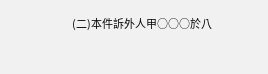(二)本件訴外人甲○○○於八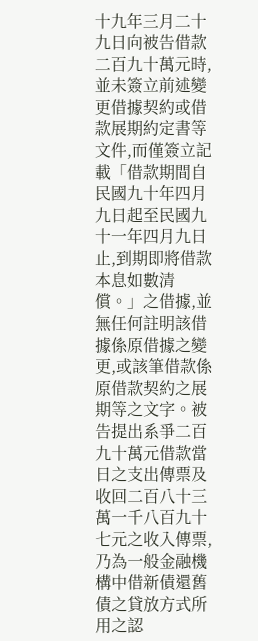十九年三月二十九日向被告借款二百九十萬元時,並未簽立前述變更借據契約或借款展期約定書等文件,而僅簽立記載「借款期間自民國九十年四月九日起至民國九十一年四月九日止,到期即將借款本息如數清償。」之借據,並無任何註明該借據係原借據之變更,或該筆借款係原借款契約之展期等之文字。被告提出系爭二百九十萬元借款當日之支出傳票及收回二百八十三萬一千八百九十七元之收入傳票,乃為一般金融機構中借新債還舊債之貸放方式所用之認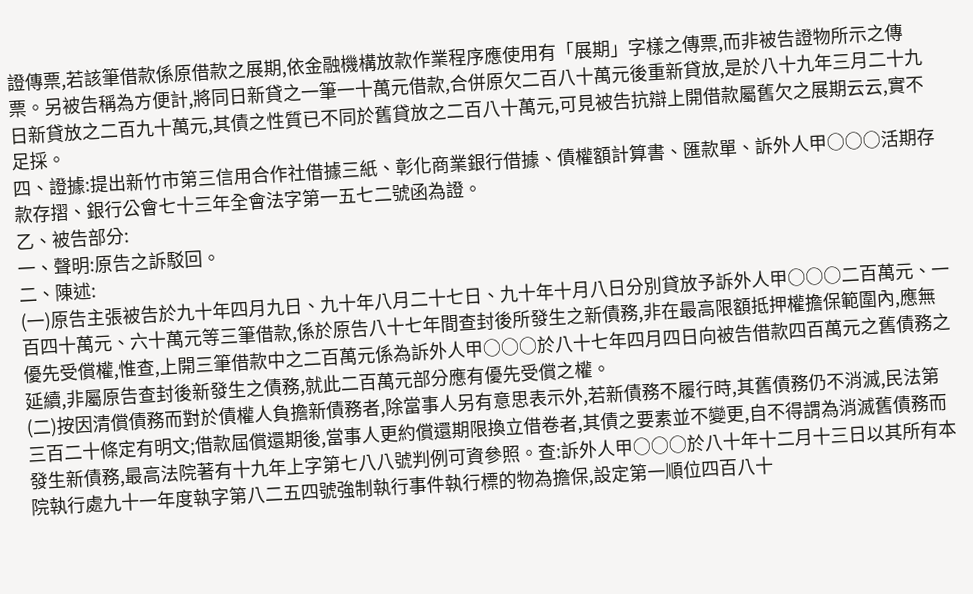證傳票,若該筆借款係原借款之展期,依金融機構放款作業程序應使用有「展期」字樣之傳票,而非被告證物所示之傳票。另被告稱為方便計,將同日新貸之一筆一十萬元借款,合併原欠二百八十萬元後重新貸放,是於八十九年三月二十九日新貸放之二百九十萬元,其債之性質已不同於舊貸放之二百八十萬元,可見被告抗辯上開借款屬舊欠之展期云云,實不足採。
四、證據:提出新竹市第三信用合作社借據三紙、彰化商業銀行借據、債權額計算書、匯款單、訴外人甲○○○活期存款存摺、銀行公會七十三年全會法字第一五七二號函為證。
乙、被告部分:
一、聲明:原告之訴駁回。
二、陳述:
(一)原告主張被告於九十年四月九日、九十年八月二十七日、九十年十月八日分別貸放予訴外人甲○○○二百萬元、一百四十萬元、六十萬元等三筆借款,係於原告八十七年間查封後所發生之新債務,非在最高限額抵押權擔保範圍內,應無優先受償權,惟查,上開三筆借款中之二百萬元係為訴外人甲○○○於八十七年四月四日向被告借款四百萬元之舊債務之延續,非屬原告查封後新發生之債務,就此二百萬元部分應有優先受償之權。
(二)按因清償債務而對於債權人負擔新債務者,除當事人另有意思表示外,若新債務不履行時,其舊債務仍不消滅,民法第三百二十條定有明文;借款屆償還期後,當事人更約償還期限換立借卷者,其債之要素並不變更,自不得謂為消滅舊債務而發生新債務,最高法院著有十九年上字第七八八號判例可資參照。查:訴外人甲○○○於八十年十二月十三日以其所有本院執行處九十一年度執字第八二五四號強制執行事件執行標的物為擔保,設定第一順位四百八十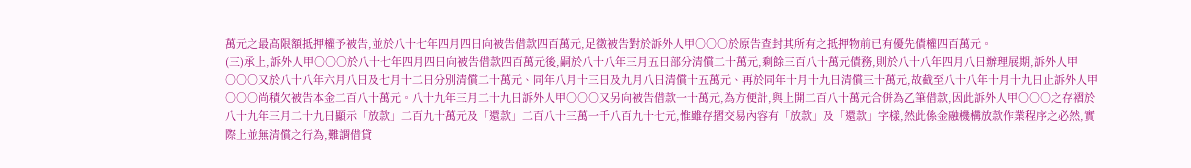萬元之最高限額抵押權予被告,並於八十七年四月四日向被告借款四百萬元,足徵被告對於訴外人甲○○○於原告查封其所有之抵押物前已有優先債權四百萬元。
(三)承上,訴外人甲○○○於八十七年四月四日向被告借款四百萬元後,嗣於八十八年三月五日部分清償二十萬元,剩餘三百八十萬元債務,則於八十八年四月八日辦理展期,訴外人甲○○○又於八十八年六月八日及七月十二日分別清償二十萬元、同年八月十三日及九月八日清償十五萬元、再於同年十月十九日清償三十萬元,故截至八十八年十月十九日止訴外人甲○○○尚積欠被告本金二百八十萬元。八十九年三月二十九日訴外人甲○○○又另向被告借款一十萬元,為方便計,與上開二百八十萬元合併為乙筆借款,因此訴外人甲○○○之存褶於八十九年三月二十九日顯示「放款」二百九十萬元及「還款」二百八十三萬一千八百九十七元,惟雖存摺交易內容有「放款」及「還款」字樣,然此係金融機構放款作業程序之必然,實際上並無清償之行為,難謂借貸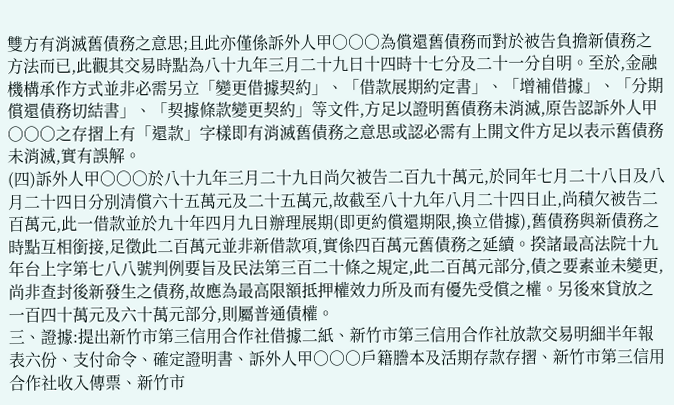雙方有消滅舊債務之意思;且此亦僅係訴外人甲○○○為償還舊債務而對於被告負擔新債務之方法而已,此觀其交易時點為八十九年三月二十九日十四時十七分及二十一分自明。至於,金融機構承作方式並非必需另立「變更借據契約」、「借款展期約定書」、「增補借據」、「分期償還債務切結書」、「契據條款變更契約」等文件,方足以證明舊債務未消滅,原告認訴外人甲○○○之存摺上有「還款」字樣即有消滅舊債務之意思或認必需有上開文件方足以表示舊債務未消滅,實有誤解。
(四)訴外人甲○○○於八十九年三月二十九日尚欠被告二百九十萬元,於同年七月二十八日及八月二十四日分別清償六十五萬元及二十五萬元,故截至八十九年八月二十四日止,尚積欠被告二百萬元,此一借款並於九十年四月九日辦理展期(即更約償還期限,換立借據),舊債務與新債務之時點互相銜接,足徵此二百萬元並非新借款項,實係四百萬元舊債務之延續。揆諸最高法院十九年台上字第七八八號判例要旨及民法第三百二十條之規定,此二百萬元部分,債之要素並未變更,尚非查封後新發生之債務,故應為最高限額抵押權效力所及而有優先受償之權。另後來貸放之一百四十萬元及六十萬元部分,則屬普通債權。
三、證據:提出新竹市第三信用合作社借據二紙、新竹市第三信用合作社放款交易明細半年報表六份、支付命令、確定證明書、訴外人甲○○○戶籍謄本及活期存款存摺、新竹市第三信用合作社收入傳票、新竹市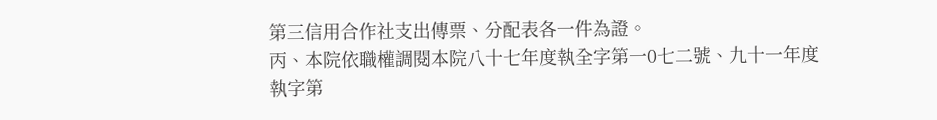第三信用合作社支出傳票、分配表各一件為證。
丙、本院依職權調閱本院八十七年度執全字第一0七二號、九十一年度執字第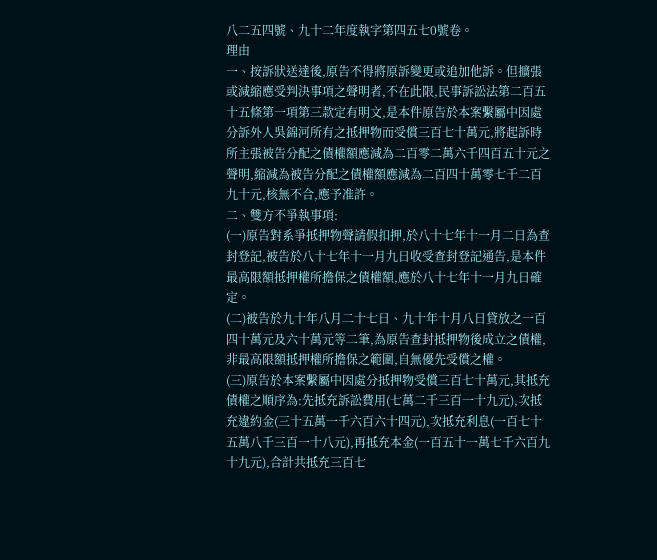八二五四號、九十二年度執字第四五七0號卷。
理由
一、按訴狀送達後,原告不得將原訴變更或追加他訴。但擴張或減縮應受判決事項之聲明者,不在此限,民事訴訟法第二百五十五條第一項第三款定有明文,是本件原告於本案繫屬中因處分訴外人吳錦河所有之抵押物而受償三百七十萬元,將起訴時所主張被告分配之債權額應減為二百零二萬六千四百五十元之聲明,縮減為被告分配之債權額應減為二百四十萬零七千二百九十元,核無不合,應予准許。
二、雙方不爭執事項:
(一)原告對系爭抵押物聲請假扣押,於八十七年十一月二日為查封登記,被告於八十七年十一月九日收受查封登記通告,是本件最高限額抵押權所擔保之債權額,應於八十七年十一月九日確定。
(二)被告於九十年八月二十七日、九十年十月八日貸放之一百四十萬元及六十萬元等二筆,為原告查封抵押物後成立之債權,非最高限額抵押權所擔保之範圍,自無優先受償之權。
(三)原告於本案繫屬中因處分抵押物受償三百七十萬元,其抵充債權之順序為:先抵充訴訟費用(七萬二千三百一十九元),次抵充違約金(三十五萬一千六百六十四元),次抵充利息(一百七十五萬八千三百一十八元),再抵充本金(一百五十一萬七千六百九十九元),合計共抵充三百七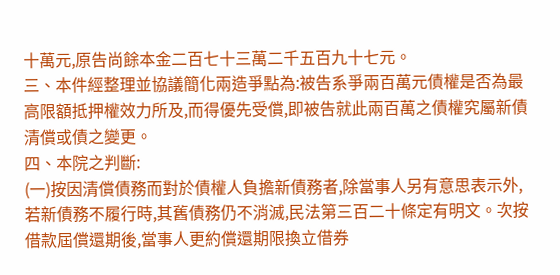十萬元,原告尚餘本金二百七十三萬二千五百九十七元。
三、本件經整理並協議簡化兩造爭點為:被告系爭兩百萬元債權是否為最高限額抵押權效力所及,而得優先受償,即被告就此兩百萬之債權究屬新債清償或債之變更。
四、本院之判斷:
(一)按因清償債務而對於債權人負擔新債務者,除當事人另有意思表示外,若新債務不履行時,其舊債務仍不消滅,民法第三百二十條定有明文。次按借款屆償還期後,當事人更約償還期限換立借券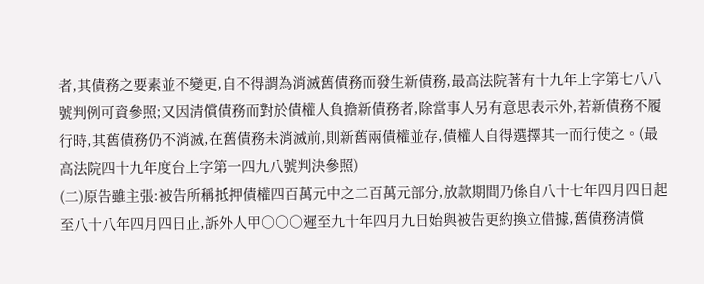者,其債務之要素並不變更,自不得謂為消滅舊債務而發生新債務,最高法院著有十九年上字第七八八號判例可資參照;又因清償債務而對於債權人負擔新債務者,除當事人另有意思表示外,若新債務不履行時,其舊債務仍不消滅,在舊債務未消滅前,則新舊兩債權並存,債權人自得選擇其一而行使之。(最高法院四十九年度台上字第一四九八號判決參照)
(二)原告雖主張:被告所稱抵押債權四百萬元中之二百萬元部分,放款期間乃係自八十七年四月四日起至八十八年四月四日止,訴外人甲○○○遲至九十年四月九日始與被告更約換立借據,舊債務清償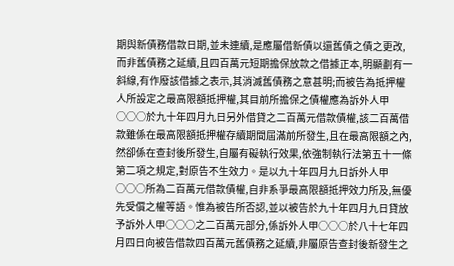期與新債務借款日期,並未連續,是應屬借新債以還舊債之債之更改,而非舊債務之延續,且四百萬元短期擔保放款之借據正本,明顯劃有一斜線,有作廢該借據之表示,其消滅舊債務之意甚明;而被告為抵押權人所設定之最高限額抵押權,其目前所擔保之債權應為訴外人甲○○○於九十年四月九日另外借貸之二百萬元借款債權,該二百萬借款雖係在最高限額抵押權存續期間屆滿前所發生,且在最高限額之內,然卻係在查封後所發生,自屬有礙執行效果,依強制執行法第五十一條第二項之規定,對原告不生效力。是以九十年四月九日訴外人甲○○○所為二百萬元借款債權,自非系爭最高限額抵押效力所及,無優先受償之權等語。惟為被告所否認,並以被告於九十年四月九日貸放予訴外人甲○○○之二百萬元部分,係訴外人甲○○○於八十七年四月四日向被告借款四百萬元舊債務之延續,非屬原告查封後新發生之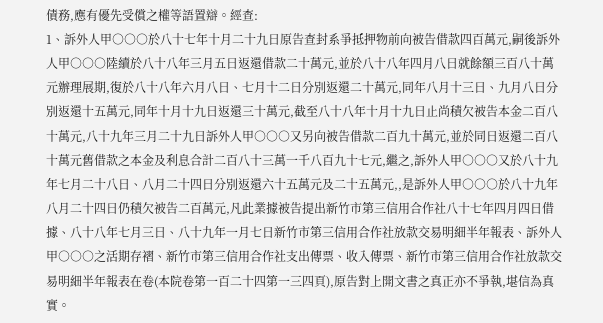債務,應有優先受償之權等語置辯。經查:
1、訴外人甲○○○於八十七年十月二十九日原告查封系爭抵押物前向被告借款四百萬元,嗣後訴外人甲○○○陸續於八十八年三月五日返還借款二十萬元,並於八十八年四月八日就餘額三百八十萬元辦理展期,復於八十八年六月八日、七月十二日分別返還二十萬元,同年八月十三日、九月八日分別返還十五萬元,同年十月十九日返還三十萬元,截至八十八年十月十九日止尚積欠被告本金二百八十萬元,八十九年三月二十九日訴外人甲○○○又另向被告借款二百九十萬元,並於同日返還二百八十萬元舊借款之本金及利息合計二百八十三萬一千八百九十七元,繼之,訴外人甲○○○又於八十九年七月二十八日、八月二十四日分別返還六十五萬元及二十五萬元,,是訴外人甲○○○於八十九年八月二十四日仍積欠被告二百萬元,凡此業據被告提出新竹市第三信用合作社八十七年四月四日借據、八十八年七月三日、八十九年一月七日新竹市第三信用合作社放款交易明細半年報表、訴外人甲○○○之活期存褶、新竹市第三信用合作社支出傳票、收入傳票、新竹市第三信用合作社放款交易明細半年報表在卷(本院卷第一百二十四第一三四頁),原告對上開文書之真正亦不爭執,堪信為真實。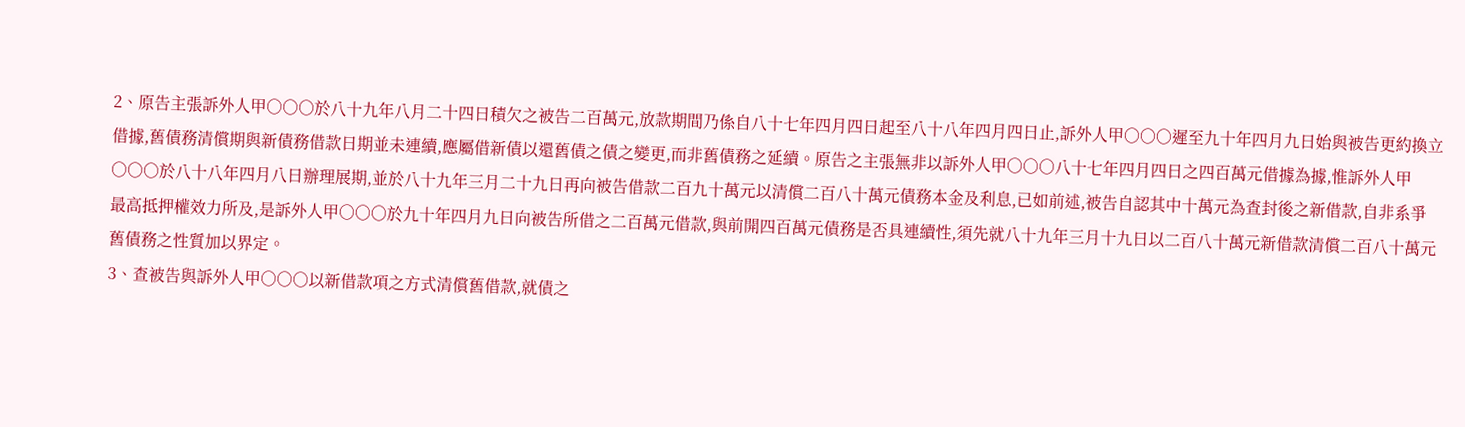2、原告主張訴外人甲○○○於八十九年八月二十四日積欠之被告二百萬元,放款期間乃係自八十七年四月四日起至八十八年四月四日止,訴外人甲○○○遲至九十年四月九日始與被告更約換立借據,舊債務清償期與新債務借款日期並未連續,應屬借新債以還舊債之債之變更,而非舊債務之延續。原告之主張無非以訴外人甲○○○八十七年四月四日之四百萬元借據為據,惟訴外人甲○○○於八十八年四月八日辦理展期,並於八十九年三月二十九日再向被告借款二百九十萬元以清償二百八十萬元債務本金及利息,已如前述,被告自認其中十萬元為查封後之新借款,自非系爭最高抵押權效力所及,是訴外人甲○○○於九十年四月九日向被告所借之二百萬元借款,與前開四百萬元債務是否具連續性,須先就八十九年三月十九日以二百八十萬元新借款清償二百八十萬元舊債務之性質加以界定。
3、查被告與訴外人甲○○○以新借款項之方式清償舊借款,就債之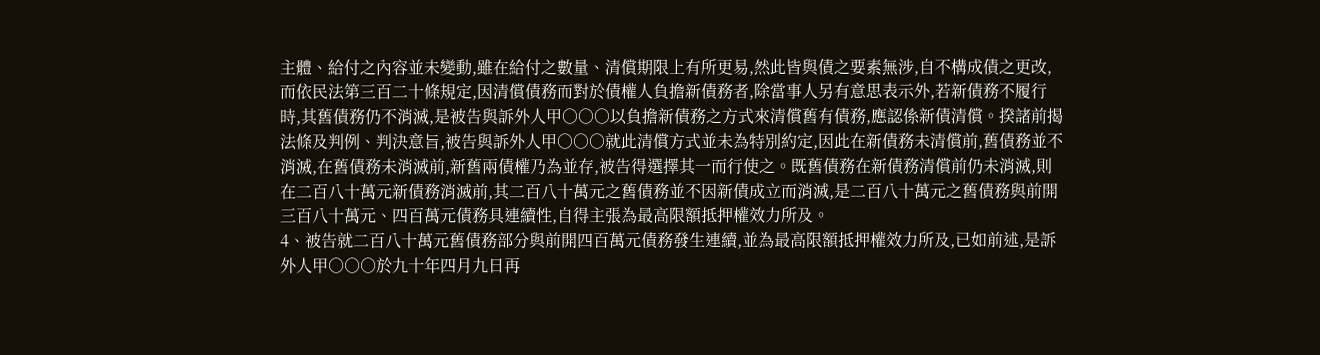主體、給付之內容並未變動,雖在給付之數量、清償期限上有所更易,然此皆與債之要素無涉,自不構成債之更改,而依民法第三百二十條規定,因清償債務而對於債權人負擔新債務者,除當事人另有意思表示外,若新債務不履行時,其舊債務仍不消滅,是被告與訴外人甲○○○以負擔新債務之方式來清償舊有債務,應認係新債清償。揆諸前揭法條及判例、判決意旨,被告與訴外人甲○○○就此清償方式並未為特別約定,因此在新債務未清償前,舊債務並不消滅,在舊債務未消滅前,新舊兩債權乃為並存,被告得選擇其一而行使之。既舊債務在新債務清償前仍未消滅,則在二百八十萬元新債務消滅前,其二百八十萬元之舊債務並不因新債成立而消滅,是二百八十萬元之舊債務與前開三百八十萬元、四百萬元債務具連續性,自得主張為最高限額抵押權效力所及。
4、被告就二百八十萬元舊債務部分與前開四百萬元債務發生連續,並為最高限額抵押權效力所及,已如前述,是訴外人甲○○○於九十年四月九日再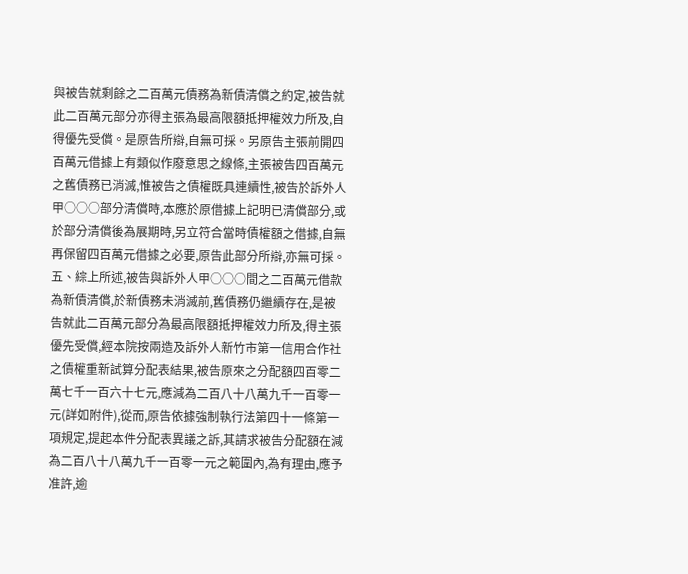與被告就剩餘之二百萬元債務為新債清償之約定,被告就此二百萬元部分亦得主張為最高限額抵押權效力所及,自得優先受償。是原告所辯,自無可採。另原告主張前開四百萬元借據上有類似作廢意思之線條,主張被告四百萬元之舊債務已消滅,惟被告之債權既具連續性,被告於訴外人甲○○○部分清償時,本應於原借據上記明已清償部分,或於部分清償後為展期時,另立符合當時債權額之借據,自無再保留四百萬元借據之必要,原告此部分所辯,亦無可採。
五、綜上所述,被告與訴外人甲○○○間之二百萬元借款為新債清償,於新債務未消滅前,舊債務仍繼續存在,是被告就此二百萬元部分為最高限額抵押權效力所及,得主張優先受償,經本院按兩造及訴外人新竹市第一信用合作社之債權重新試算分配表結果,被告原來之分配額四百零二萬七千一百六十七元,應減為二百八十八萬九千一百零一元(詳如附件),從而,原告依據強制執行法第四十一條第一項規定,提起本件分配表異議之訴,其請求被告分配額在減為二百八十八萬九千一百零一元之範圍內,為有理由,應予准許,逾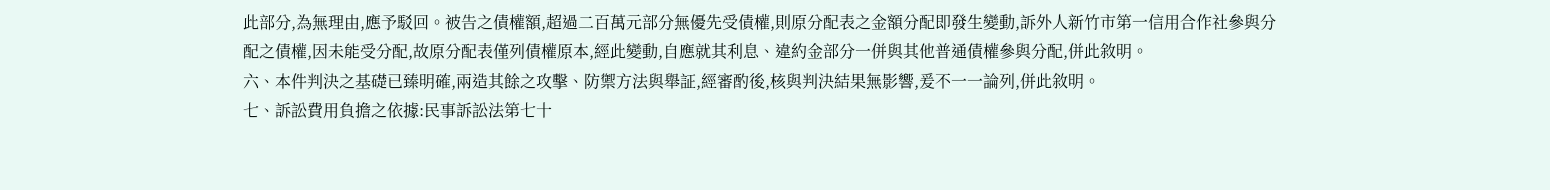此部分,為無理由,應予駁回。被告之債權額,超過二百萬元部分無優先受債權,則原分配表之金額分配即發生變動,訴外人新竹市第一信用合作社參與分配之債權,因未能受分配,故原分配表僅列債權原本,經此變動,自應就其利息、違約金部分一併與其他普通債權參與分配,併此敘明。
六、本件判決之基礎已臻明確,兩造其餘之攻擊、防禦方法與舉証,經審酌後,核與判決結果無影響,爰不一一論列,併此敘明。
七、訴訟費用負擔之依據:民事訴訟法第七十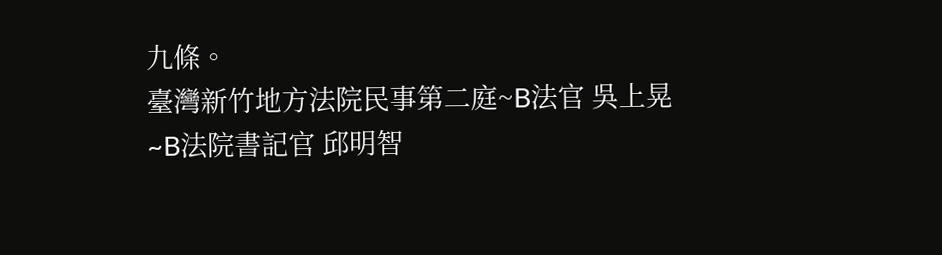九條。
臺灣新竹地方法院民事第二庭~B法官 吳上晃
~B法院書記官 邱明智